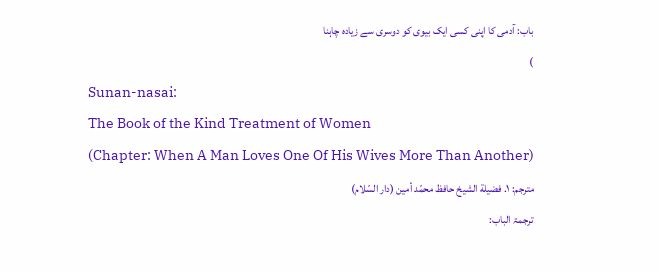باب: آدمی کا اپنی کسی ایک بیوی کو دوسری سے زیادہ چاہنا
)
Sunan-nasai:
The Book of the Kind Treatment of Women
(Chapter: When A Man Loves One Of His Wives More Than Another)
مترجم: ١. فضيلة الشيخ حافظ محمّد أمين (دار السّلام)
ترجمۃ الباب: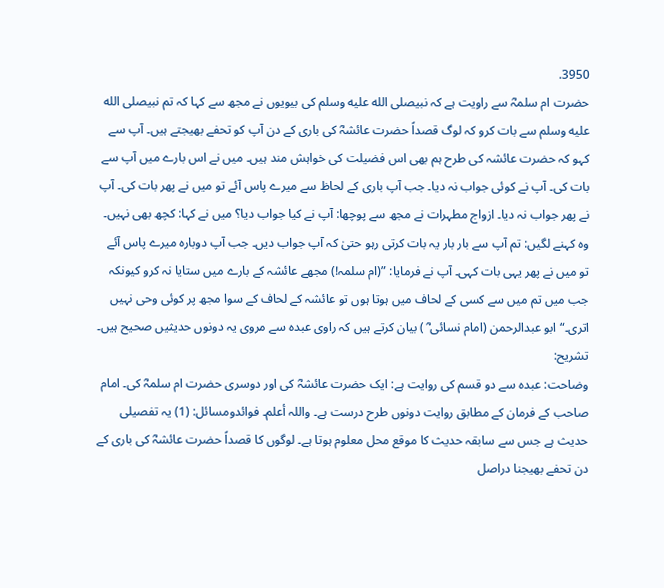3950.
حضرت ام سلمہؓ سے راویت ہے کہ نبیصلى الله عليه وسلم کی بیویوں نے مجھ سے کہا کہ تم نبیصلى الله عليه وسلم سے بات کرو کہ لوگ قصداً حضرت عائشہؓ کی باری کے دن آپ کو تحفے بھیجتے ہیں۔ آپ سے کہو کہ حضرت عائشہ کی طرح ہم بھی اس فضیلت کی خواہش مند ہیں۔ میں نے اس بارے میں آپ سے بات کی۔ آپ نے کوئی جواب نہ دیا۔ جب آپ باری کے لحاظ سے میرے پاس آئے تو میں نے پھر بات کی۔ آپ نے پھر جواب نہ دیا۔ ازواج مطہرات نے مجھ سے پوچھا: آپ نے کیا جواب دیا؟ میں نے کہا: کچھ بھی نہیں۔ وہ کہنے لگیں: تم آپ سے بار بار یہ بات کرتی رہو حتیٰ کہ آپ جواب دیں۔ جب آپ دوبارہ میرے پاس آئے تو میں نے پھر یہی بات کہی۔ آپ نے فرمایا: ”(ام سلمہ!) مجھے عائشہ کے بارے میں ستایا نہ کرو کیونکہ جب میں تم میں سے کسی کے لحاف میں ہوتا ہوں تو عائشہ کے لحاف کے سوا مجھ پر کوئی وحی نہیں اتری۔“ ابو عبدالرحمن (امام نسائی ؓ ) بیان کرتے ہیں کہ راوی عبدہ سے مروی یہ دونوں حدیثیں صحیح ہیں۔
تشریح:
وضاحت: عبدہ سے دو قسم کی روایت ہے: ایک حضرت عائشہؓ کی اور دوسری حضرت ام سلمہؓ کی۔ امام صاحب کے فرمان کے مطابق روایت دونوں طرح درست ہے۔ واللہ أعلم۔ فوائدومسائل: (1) یہ تفصیلی حدیث ہے جس سے سابقہ حدیث کا موقع محل معلوم ہوتا ہے۔ لوگوں کا قصداً حضرت عائشہؓ کی باری کے دن تحفے بھیجنا دراصل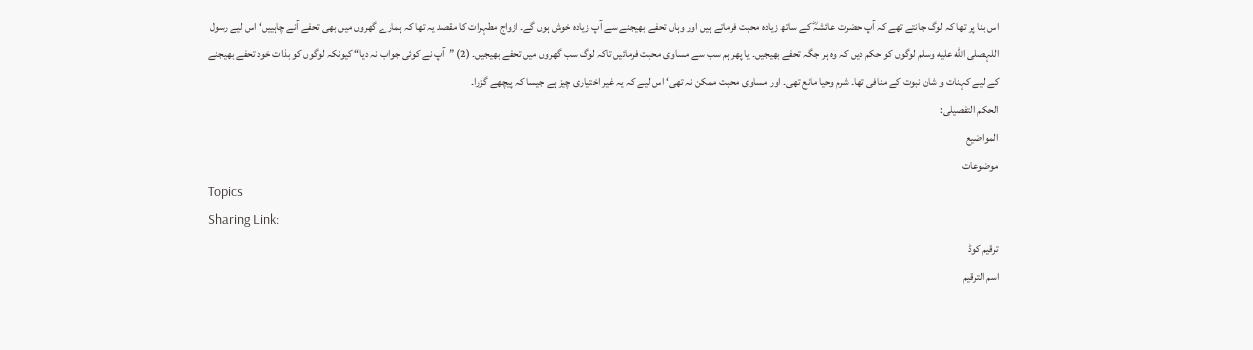اس بنا پر تھا کہ لوگ جانتے تھے کہ آپ حضرت عائشہؓ کے ساتھ زیادہ محبت فرماتے ہیں اور وہاں تحفے بھیجنے سے آپ زیادہ خوش ہوں گے۔ ازواج مطہرات کا مقصد یہ تھا کہ ہمارے گھروں میں بھی تحفے آنے چاہییں‘ اس لیے رسول اللہصلى الله عليه وسلم لوگوں کو حکم دیں کہ وہ ہر جگہ تحفے بھیجیں۔ یا پھر ہم سب سے مساوی محبت فرمائیں تاکہ لوگ سب گھروں میں تحفے بھیجیں۔ (2) ”آپ نے کوئی جواب نہ دیا“ کیونکہ لوگوں کو بذات خود تحفے بھیجنے کے لیے کہنات و شان نبوت کے منافی تھا۔ شرم وحیا مانع تھی۔ اور مساوی محبت ممکن نہ تھی‘ اس لیے کہ یہ غیر اختیاری چیز ہے جیسا کہ پیچھے گزرا۔
الحکم التفصیلی:
المواضيع
موضوعات
Topics
Sharing Link:
ترقیم کوڈ
اسم الترقيم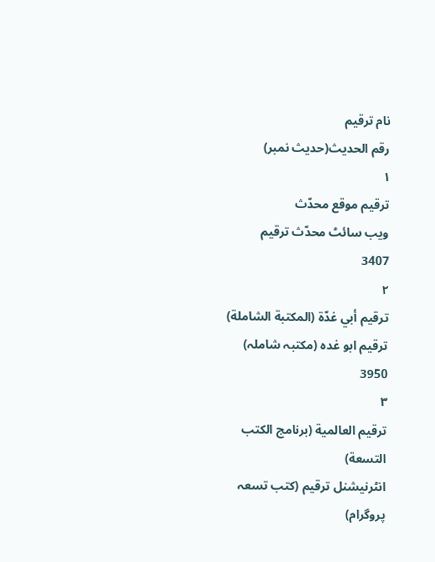نام ترقیم
رقم الحديث(حدیث نمبر)
١
ترقيم موقع محدّث
ویب سائٹ محدّث ترقیم
3407
٢
ترقيم أبي غدّة (المكتبة الشاملة)
ترقیم ابو غدہ (مکتبہ شاملہ)
3950
٣
ترقيم العالمية (برنامج الكتب التسعة)
انٹرنیشنل ترقیم (کتب تسعہ پروگرام)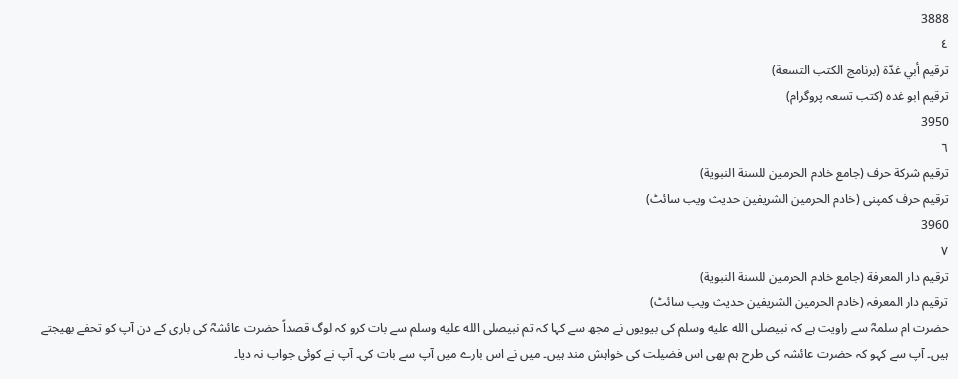3888
٤
ترقيم أبي غدّة (برنامج الكتب التسعة)
ترقیم ابو غدہ (کتب تسعہ پروگرام)
3950
٦
ترقيم شرکة حرف (جامع خادم الحرمين للسنة النبوية)
ترقیم حرف کمپنی (خادم الحرمین الشریفین حدیث ویب سائٹ)
3960
٧
ترقيم دار المعرفة (جامع خادم الحرمين للسنة النبوية)
ترقیم دار المعرفہ (خادم الحرمین الشریفین حدیث ویب سائٹ)
حضرت ام سلمہؓ سے راویت ہے کہ نبیصلى الله عليه وسلم کی بیویوں نے مجھ سے کہا کہ تم نبیصلى الله عليه وسلم سے بات کرو کہ لوگ قصداً حضرت عائشہؓ کی باری کے دن آپ کو تحفے بھیجتے ہیں۔ آپ سے کہو کہ حضرت عائشہ کی طرح ہم بھی اس فضیلت کی خواہش مند ہیں۔ میں نے اس بارے میں آپ سے بات کی۔ آپ نے کوئی جواب نہ دیا۔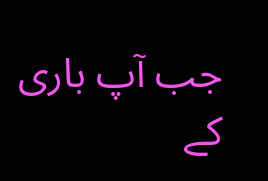جب آپ باری کے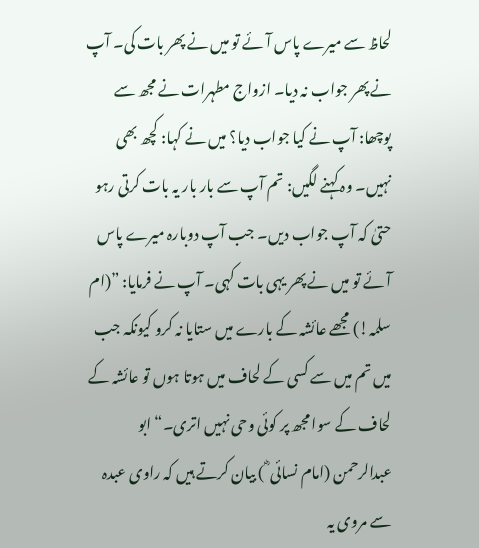لحاظ سے میرے پاس آئے تو میں نے پھر بات کی۔ آپ نے پھر جواب نہ دیا۔ ازواج مطہرات نے مجھ سے پوچھا: آپ نے کیا جواب دیا؟ میں نے کہا: کچھ بھی نہیں۔ وہ کہنے لگیں: تم آپ سے بار بار یہ بات کرتی رہو حتیٰ کہ آپ جواب دیں۔ جب آپ دوبارہ میرے پاس آئے تو میں نے پھر یہی بات کہی۔ آپ نے فرمایا: ”(ام سلمہ!) مجھے عائشہ کے بارے میں ستایا نہ کرو کیونکہ جب میں تم میں سے کسی کے لحاف میں ہوتا ہوں تو عائشہ کے لحاف کے سوا مجھ پر کوئی وحی نہیں اتری۔“ ابو عبدالرحمن (امام نسائی ؓ ) بیان کرتے ہیں کہ راوی عبدہ سے مروی یہ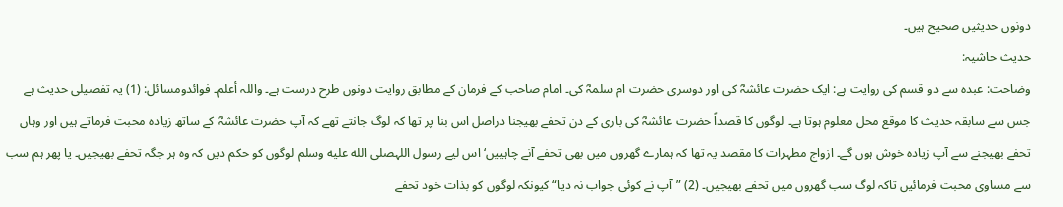دونوں حدیثیں صحیح ہیں۔
حدیث حاشیہ:
وضاحت: عبدہ سے دو قسم کی روایت ہے: ایک حضرت عائشہؓ کی اور دوسری حضرت ام سلمہؓ کی۔ امام صاحب کے فرمان کے مطابق روایت دونوں طرح درست ہے۔ واللہ أعلم۔ فوائدومسائل: (1) یہ تفصیلی حدیث ہے جس سے سابقہ حدیث کا موقع محل معلوم ہوتا ہے۔ لوگوں کا قصداً حضرت عائشہؓ کی باری کے دن تحفے بھیجنا دراصل اس بنا پر تھا کہ لوگ جانتے تھے کہ آپ حضرت عائشہؓ کے ساتھ زیادہ محبت فرماتے ہیں اور وہاں تحفے بھیجنے سے آپ زیادہ خوش ہوں گے۔ ازواج مطہرات کا مقصد یہ تھا کہ ہمارے گھروں میں بھی تحفے آنے چاہییں‘ اس لیے رسول اللہصلى الله عليه وسلم لوگوں کو حکم دیں کہ وہ ہر جگہ تحفے بھیجیں۔ یا پھر ہم سب سے مساوی محبت فرمائیں تاکہ لوگ سب گھروں میں تحفے بھیجیں۔ (2) ”آپ نے کوئی جواب نہ دیا“ کیونکہ لوگوں کو بذات خود تحفے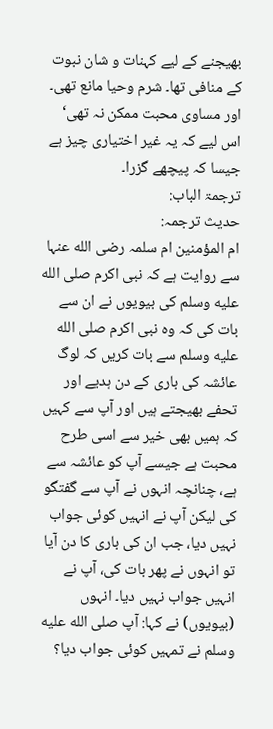بھیجنے کے لیے کہنات و شان نبوت کے منافی تھا۔ شرم وحیا مانع تھی۔ اور مساوی محبت ممکن نہ تھی‘ اس لیے کہ یہ غیر اختیاری چیز ہے جیسا کہ پیچھے گزرا۔
ترجمۃ الباب:
حدیث ترجمہ:
ام المؤمنین ام سلمہ رضی الله عنہا سے روایت ہے کہ نبی اکرم صلى الله عليه وسلم کی بیویوں نے ان سے بات کی کہ وہ نبی اکرم صلى الله عليه وسلم سے بات کریں کہ لوگ عائشہ کی باری کے دن ہدیے اور تحفے بھیجتے ہیں اور آپ سے کہیں کہ ہمیں بھی خیر سے اسی طرح محبت ہے جیسے آپ کو عائشہ سے ہے، چنانچہ انہوں نے آپ سے گفتگو کی لیکن آپ نے انہیں کوئی جواب نہیں دیا، جب ان کی باری کا دن آیا تو انہوں نے پھر بات کی، آپ نے انہیں جواب نہیں دیا۔ انہوں (بیویوں) نے کہا: آپ صلى الله عليه وسلم نے تمہیں کوئی جواب دیا؟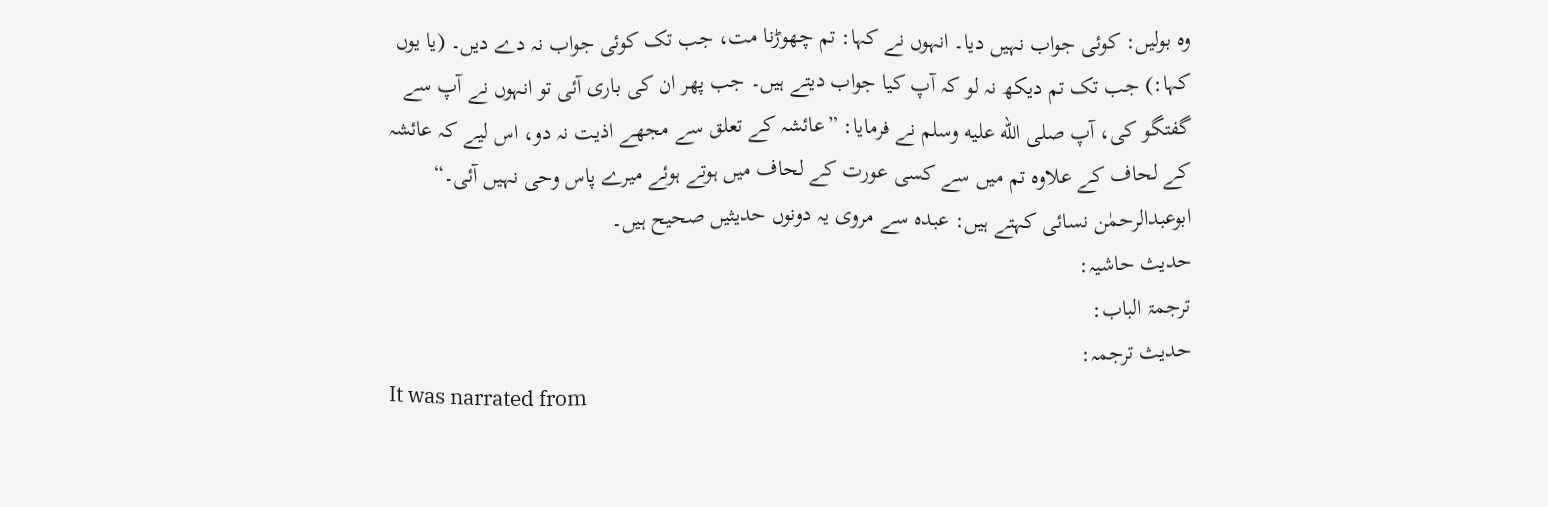وہ بولیں: کوئی جواب نہیں دیا۔ انہوں نے کہا: تم چھوڑنا مت، جب تک کوئی جواب نہ دے دیں۔ (یا یوں کہا:) جب تک تم دیکھ نہ لو کہ آپ کیا جواب دیتے ہیں۔ جب پھر ان کی باری آئی تو انہوں نے آپ سے گفتگو کی، آپ صلى الله عليه وسلم نے فرمایا: ”عائشہ کے تعلق سے مجھے اذیت نہ دو، اس لیے کہ عائشہ کے لحاف کے علاوہ تم میں سے کسی عورت کے لحاف میں ہوتے ہوئے میرے پاس وحی نہیں آئی۔“ ابوعبدالرحمٰن نسائی کہتے ہیں: عبدہ سے مروی یہ دونوں حدیثیں صحیح ہیں۔
حدیث حاشیہ:
ترجمۃ الباب:
حدیث ترجمہ:
It was narrated from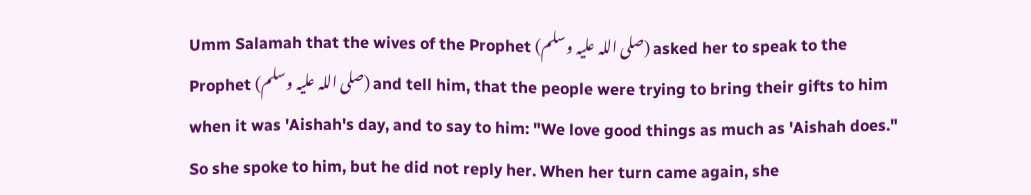Umm Salamah that the wives of the Prophet (صلی اللہ علیہ وسلم) asked her to speak to the Prophet (صلی اللہ علیہ وسلم) and tell him, that the people were trying to bring their gifts to him when it was 'Aishah's day, and to say to him: "We love good things as much as 'Aishah does." So she spoke to him, but he did not reply her. When her turn came again, she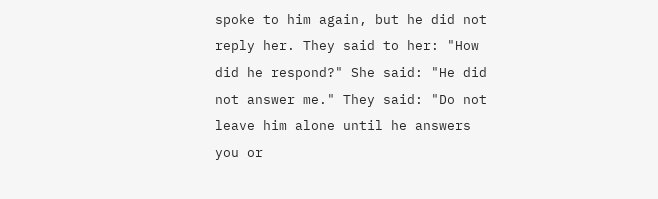spoke to him again, but he did not reply her. They said to her: "How did he respond?" She said: "He did not answer me." They said: "Do not leave him alone until he answers you or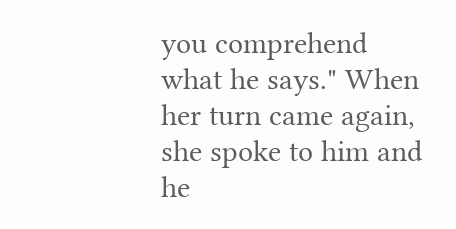you comprehend what he says." When her turn came again, she spoke to him and he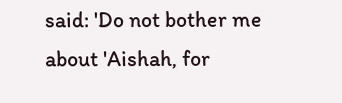said: 'Do not bother me about 'Aishah, for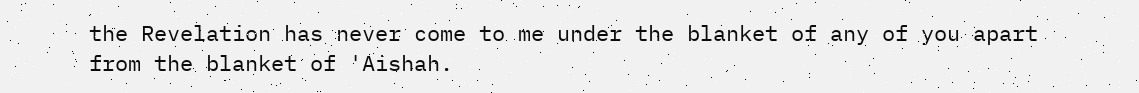the Revelation has never come to me under the blanket of any of you apart from the blanket of 'Aishah.